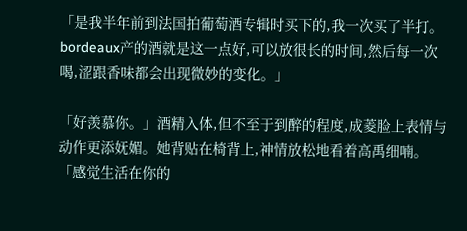「是我半年前到法国拍葡萄酒专辑时买下的,我一次买了半打。bordeaux产的酒就是这一点好,可以放很长的时间,然后每一次喝,涩跟香味都会出现微妙的变化。」

「好羡慕你。」酒精入体,但不至于到醉的程度,成菱脸上表情与动作更添妩媚。她背贴在椅背上,神情放松地看着高禹细喃。「感觉生活在你的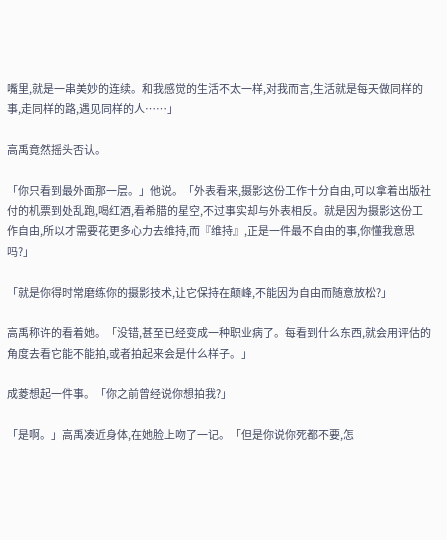嘴里,就是一串美妙的连续。和我感觉的生活不太一样,对我而言,生活就是每天做同样的事,走同样的路,遇见同样的人……」

高禹竟然摇头否认。

「你只看到最外面那一层。」他说。「外表看来,摄影这份工作十分自由,可以拿着出版社付的机票到处乱跑,喝红酒,看希腊的星空,不过事实却与外表相反。就是因为摄影这份工作自由,所以才需要花更多心力去维持,而『维持』,正是一件最不自由的事,你懂我意思吗?」

「就是你得时常磨练你的摄影技术,让它保持在颠峰,不能因为自由而随意放松?」

高禹称许的看着她。「没错,甚至已经变成一种职业病了。每看到什么东西,就会用评估的角度去看它能不能拍,或者拍起来会是什么样子。」

成菱想起一件事。「你之前曾经说你想拍我?」

「是啊。」高禹凑近身体,在她脸上吻了一记。「但是你说你死都不要,怎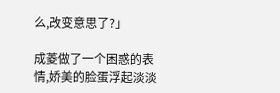么,改变意思了?」

成菱做了一个困惑的表情,娇美的脸蛋浮起淡淡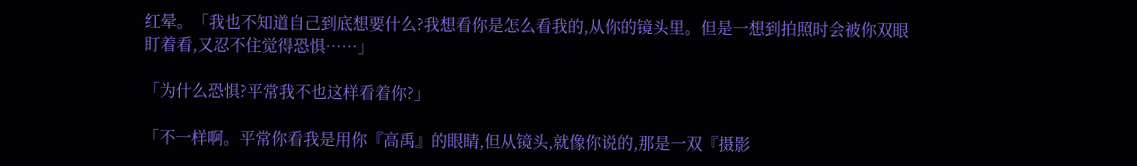红晕。「我也不知道自己到底想要什么?我想看你是怎么看我的,从你的镜头里。但是一想到拍照时会被你双眼盯着看,又忍不住觉得恐惧……」

「为什么恐惧?平常我不也这样看着你?」

「不一样啊。平常你看我是用你『高禹』的眼睛,但从镜头,就像你说的,那是一双『摄影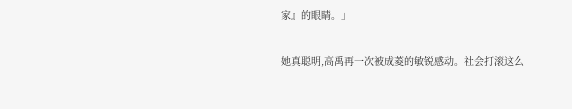家』的眼睛。」

她真聪明,高禹再一次被成菱的敏锐感动。社会打滚这么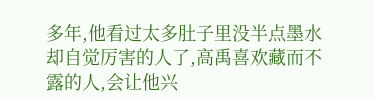多年,他看过太多肚子里没半点墨水却自觉厉害的人了,高禹喜欢藏而不露的人,会让他兴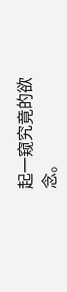起一窥究竟的欲念。